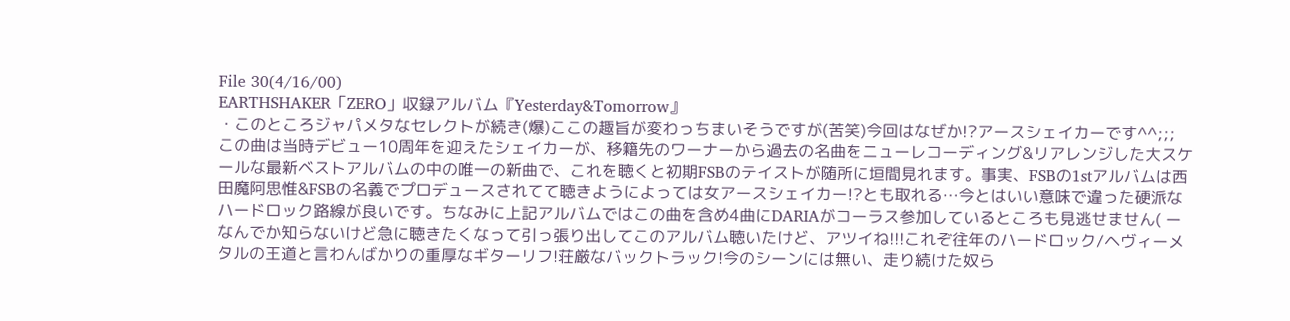File 30(4/16/00)
EARTHSHAKER「ZERO」収録アルバム『Yesterday&Tomorrow』
・このところジャパメタなセレクトが続き(爆)ここの趣旨が変わっちまいそうですが(苦笑)今回はなぜか!?アースシェイカーです^^;;;
この曲は当時デビュー10周年を迎えたシェイカーが、移籍先のワーナーから過去の名曲をニューレコーディング&リアレンジした大スケールな最新ベストアルバムの中の唯一の新曲で、これを聴くと初期FSBのテイストが随所に垣間見れます。事実、FSBの1stアルバムは西田魔阿思惟&FSBの名義でプロデュースされてて聴きようによっては女アースシェイカー!?とも取れる…今とはいい意味で違った硬派なハードロック路線が良いです。ちなみに上記アルバムではこの曲を含め4曲にDARIAがコーラス参加しているところも見逃せません( ー なんでか知らないけど急に聴きたくなって引っ張り出してこのアルバム聴いたけど、アツイね!!!これぞ往年のハードロック/ヘヴィーメタルの王道と言わんばかりの重厚なギターリフ!荘厳なバックトラック!今のシーンには無い、走り続けた奴ら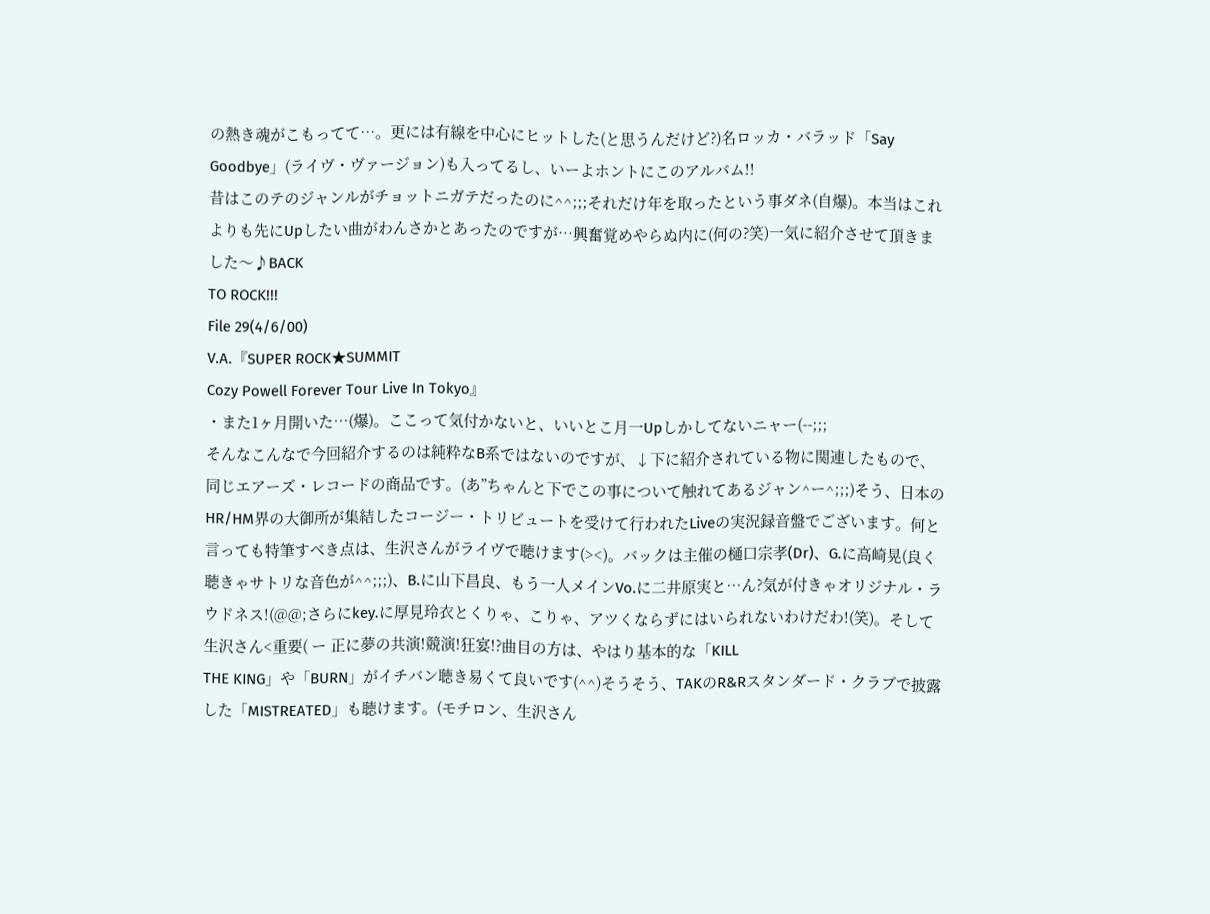の熱き魂がこもってて…。更には有線を中心にヒットした(と思うんだけど?)名ロッカ・バラッド「Say
Goodbye」(ライヴ・ヴァージョン)も入ってるし、いーよホントにこのアルバム!!
昔はこのテのジャンルがチョットニガテだったのに^^;;;それだけ年を取ったという事ダネ(自爆)。本当はこれよりも先にUpしたい曲がわんさかとあったのですが…興奮覚めやらぬ内に(何の?笑)一気に紹介させて頂きました〜♪BACK
TO ROCK!!!
File 29(4/6/00)
V.A.『SUPER ROCK★SUMMIT
Cozy Powell Forever Tour Live In Tokyo』
・また1ヶ月開いた…(爆)。ここって気付かないと、いいとこ月一Upしかしてないニャー(--;;;
そんなこんなで今回紹介するのは純粋なB系ではないのですが、↓下に紹介されている物に関連したもので、同じエアーズ・レコードの商品です。(あ”ちゃんと下でこの事について触れてあるジャン^ー^;;;)そう、日本のHR/HM界の大御所が集結したコージー・トリビュートを受けて行われたLiveの実況録音盤でございます。何と言っても特筆すべき点は、生沢さんがライヴで聴けます(><)。バックは主催の樋口宗孝(Dr)、G.に高崎晃(良く聴きゃサトリな音色が^^;;;)、B.に山下昌良、もう一人メインVo.に二井原実と…ん?気が付きゃオリジナル・ラウドネス!(@@;さらにkey.に厚見玲衣とくりゃ、こりゃ、アツくならずにはいられないわけだわ!(笑)。そして生沢さん<重要( ー 正に夢の共演!競演!狂宴!?曲目の方は、やはり基本的な「KILL
THE KING」や「BURN」がイチバン聴き易くて良いです(^^)そうそう、TAKのR&Rスタンダード・クラブで披露した「MISTREATED」も聴けます。(モチロン、生沢さん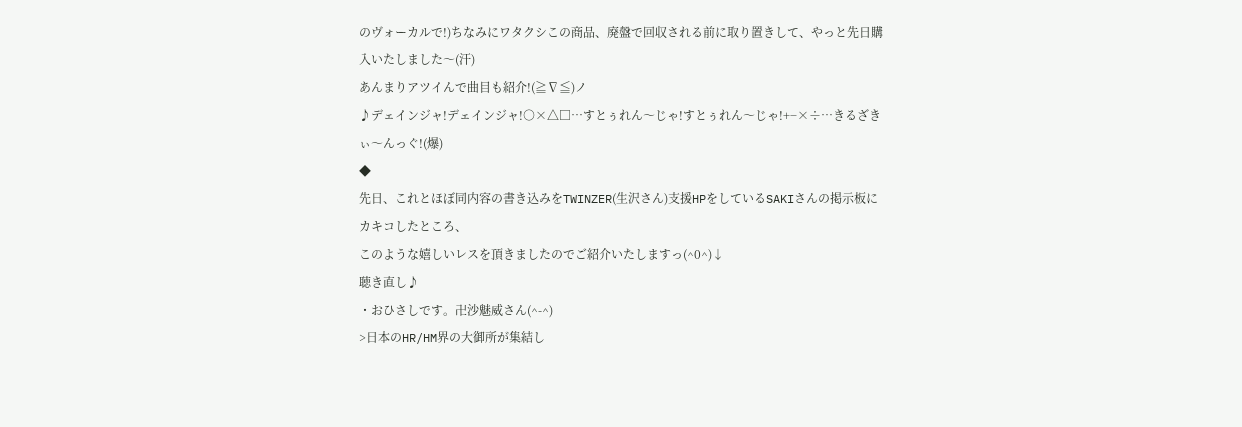のヴォーカルで!)ちなみにワタクシこの商品、廃盤で回収される前に取り置きして、やっと先日購入いたしました〜(汗)
あんまりアツイんで曲目も紹介!(≧∇≦)ノ
♪デェインジャ!デェインジャ!○×△□…すとぅれん〜じゃ!すとぅれん〜じゃ!+−×÷…きるざきぃ〜んっぐ!(爆)
◆
先日、これとほぼ同内容の書き込みをTWINZER(生沢さん)支援HPをしているSAKIさんの掲示板にカキコしたところ、
このような嬉しいレスを頂きましたのでご紹介いたしますっ(^0^)↓
聴き直し♪
・おひさしです。卍沙魅威さん(^-^)
>日本のHR/HM界の大御所が集結し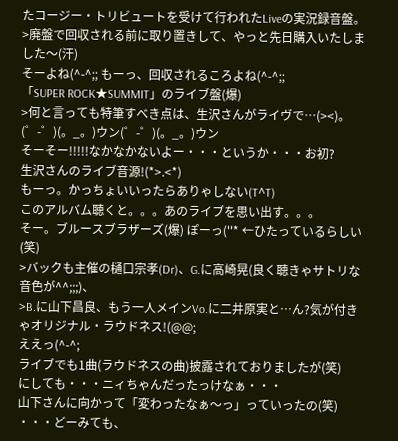たコージー・トリビュートを受けて行われたLiveの実況録音盤。
>廃盤で回収される前に取り置きして、やっと先日購入いたしました〜(汗)
そーよね(^-^;; もーっ、回収されるころよね(^-^;;
「SUPER ROCK★SUMMIT」のライブ盤(爆)
>何と言っても特筆すべき点は、生沢さんがライヴで…(><)。
(゜-゜)(。_。)ウン(゜-゜)(。_。)ウン
そーそー!!!!!なかなかないよー・・・というか・・・お初?
生沢さんのライブ音源!(*>.<*)
もーっ。かっちょいいったらありゃしない(T^T)
このアルバム聴くと。。。あのライブを思い出す。。。
そー。ブルースブラザーズ(爆) ぽーっ(''* ←ひたっているらしい(笑)
>バックも主催の樋口宗孝(Dr)、G.に高崎晃(良く聴きゃサトリな音色が^^;;;)、
>B.に山下昌良、もう一人メインVo.に二井原実と…ん?気が付きゃオリジナル・ラウドネス!(@@;
ええっ(^-^;
ライブでも1曲(ラウドネスの曲)披露されておりましたが(笑)
にしても・・・ニィちゃんだったっけなぁ・・・
山下さんに向かって「変わったなぁ〜っ」っていったの(笑)
・・・どーみても、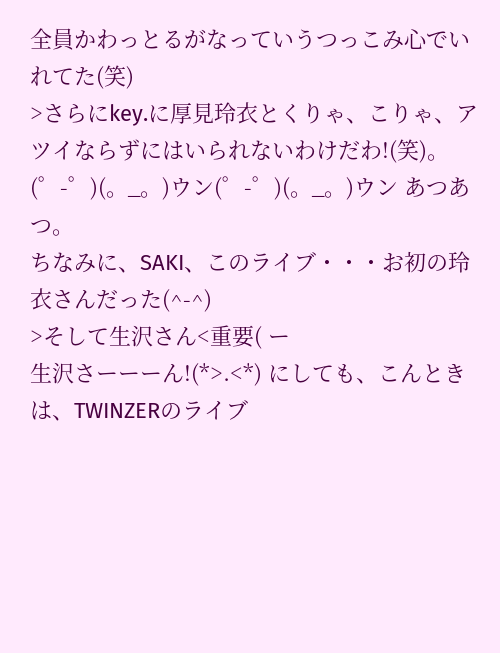全員かわっとるがなっていうつっこみ心でいれてた(笑)
>さらにkey.に厚見玲衣とくりゃ、こりゃ、アツイならずにはいられないわけだわ!(笑)。
(゜-゜)(。_。)ウン(゜-゜)(。_。)ウン あつあつ。
ちなみに、SAKI、このライブ・・・お初の玲衣さんだった(^-^)
>そして生沢さん<重要( ー
生沢さーーーん!(*>.<*) にしても、こんときは、TWINZERのライブ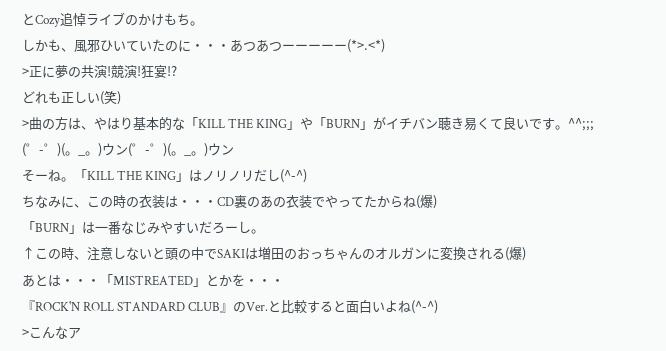とCozy追悼ライブのかけもち。
しかも、風邪ひいていたのに・・・あつあつーーーーー(*>.<*)
>正に夢の共演!競演!狂宴!?
どれも正しい(笑)
>曲の方は、やはり基本的な「KILL THE KING」や「BURN」がイチバン聴き易くて良いです。^^;;;
(゜-゜)(。_。)ウン(゜-゜)(。_。)ウン
そーね。「KILL THE KING」はノリノリだし(^-^)
ちなみに、この時の衣装は・・・CD裏のあの衣装でやってたからね(爆)
「BURN」は一番なじみやすいだろーし。
↑この時、注意しないと頭の中でSAKIは増田のおっちゃんのオルガンに変換される(爆)
あとは・・・「MISTREATED」とかを・・・
『ROCK'N ROLL STANDARD CLUB』のVer.と比較すると面白いよね(^-^)
>こんなア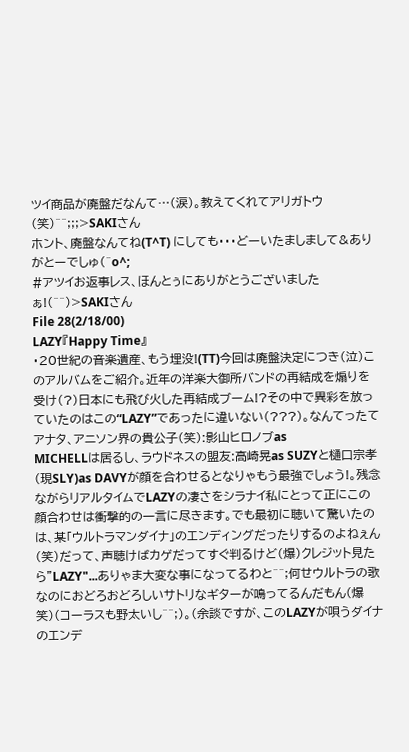ツイ商品が廃盤だなんて…(涙)。教えてくれてアリガトウ(笑)^^;;;>SAKIさん
ホント、廃盤なんてね(T^T) にしても・・・どーいたましまして&ありがとーでしゅ(^o^;
#アツイお返事レス、ほんとぅにありがとうございましたぁ!(^^)>SAKIさん
File 28(2/18/00)
LAZY『Happy Time』
・20世紀の音楽遺産、もう埋没!(TT)今回は廃盤決定につき(泣)このアルバムをご紹介。近年の洋楽大御所バンドの再結成を煽りを受け(?)日本にも飛び火した再結成ブーム!?その中で異彩を放っていたのはこの“LAZY”であったに違いない(???)。なんてったてアナタ、アニソン界の貴公子(笑):影山ヒロノブas
MICHELLは居るし、ラウドネスの盟友:高崎晃as SUZYと樋口宗孝(現SLY)as DAVYが顔を合わせるとなりゃもう最強でしょう!。残念ながらリアルタイムでLAZYの凄さをシラナイ私にとって正にこの顔合わせは衝撃的の一言に尽きます。でも最初に聴いて驚いたのは、某「ウルトラマンダイナ」のエンディングだったりするのよねぇん(笑)だって、声聴けばカゲだってすぐ判るけど(爆)クレジット見たら"LAZY"...ありゃま大変な事になってるわと^^;何せウルトラの歌なのにおどろおどろしいサトリなギターが鳴ってるんだもん(爆笑)(コーラスも野太いし^^;)。(余談ですが、このLAZYが唄うダイナのエンデ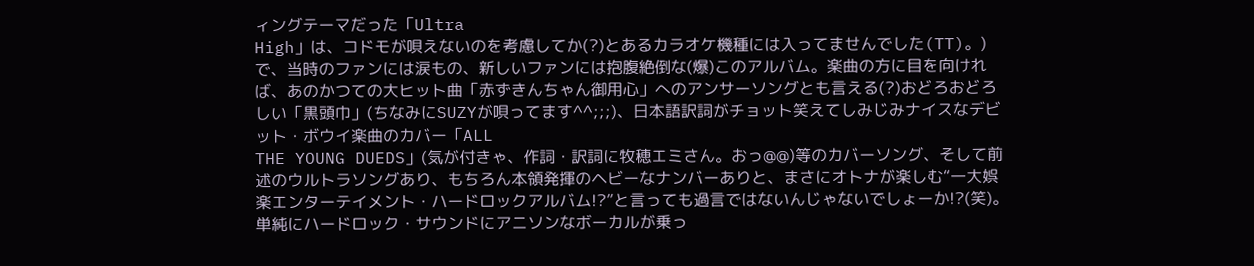ィングテーマだった「Ultra
High」は、コドモが唄えないのを考慮してか(?)とあるカラオケ機種には入ってませんでした(TT)。)で、当時のファンには涙もの、新しいファンには抱腹絶倒な(爆)このアルバム。楽曲の方に目を向ければ、あのかつての大ヒット曲「赤ずきんちゃん御用心」へのアンサーソングとも言える(?)おどろおどろしい「黒頭巾」(ちなみにSUZYが唄ってます^^;;;)、日本語訳詞がチョット笑えてしみじみナイスなデビット・ボウイ楽曲のカバー「ALL
THE YOUNG DUEDS」(気が付きゃ、作詞・訳詞に牧穂エミさん。おっ@@)等のカバーソング、そして前述のウルトラソングあり、もちろん本領発揮のヘビーなナンバーありと、まさにオトナが楽しむ“一大娯楽エンターテイメント・ハードロックアルバム!?”と言っても過言ではないんじゃないでしょーか!?(笑)。単純にハードロック・サウンドにアニソンなボーカルが乗っ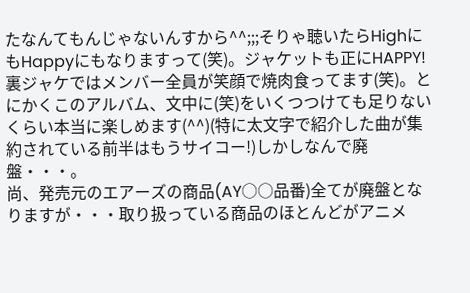たなんてもんじゃないんすから^^;;;そりゃ聴いたらHighにもHappyにもなりますって(笑)。ジャケットも正にHAPPY!裏ジャケではメンバー全員が笑顔で焼肉食ってます(笑)。とにかくこのアルバム、文中に(笑)をいくつつけても足りないくらい本当に楽しめます(^^)(特に太文字で紹介した曲が集約されている前半はもうサイコー!)しかしなんで廃盤・・・。
尚、発売元のエアーズの商品(AY○○品番)全てが廃盤となりますが・・・取り扱っている商品のほとんどがアニメ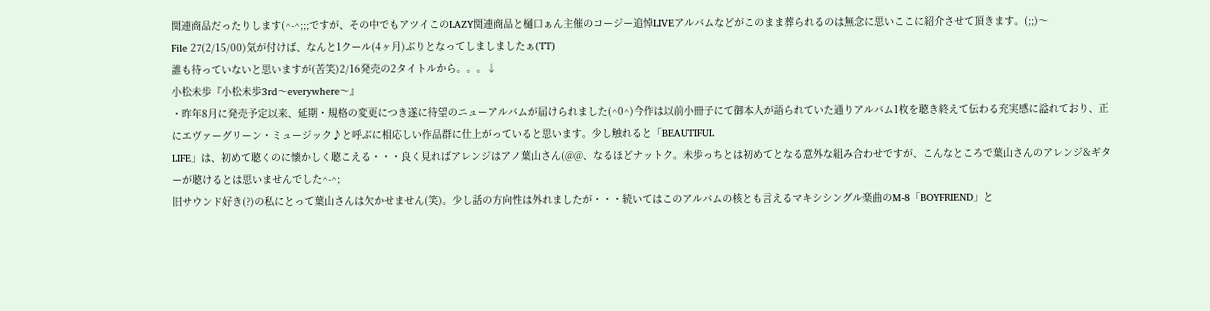関連商品だったりします(^-^;;;ですが、その中でもアツイこのLAZY関連商品と樋口ぁん主催のコージー追悼LIVEアルバムなどがこのまま葬られるのは無念に思いここに紹介させて頂きます。(;;)〜
File 27(2/15/00)気が付けば、なんと1クール(4ヶ月)ぶりとなってしましましたぁ(TT)
誰も待っていないと思いますが(苦笑)2/16発売の2タイトルから。。。↓
小松未歩『小松未歩3rd〜everywhere〜』
・昨年8月に発売予定以来、延期・規格の変更につき遂に待望のニューアルバムが届けられました(^0^)今作は以前小冊子にて御本人が語られていた通りアルバム1枚を聴き終えて伝わる充実感に溢れており、正にエヴァーグリーン・ミュージック♪と呼ぶに相応しい作品群に仕上がっていると思います。少し触れると「BEAUTIFUL
LIFE」は、初めて聴くのに懐かしく聴こえる・・・良く見ればアレンジはアノ葉山さん(@@、なるほどナットク。未歩っちとは初めてとなる意外な組み合わせですが、こんなところで葉山さんのアレンジ&ギターが聴けるとは思いませんでした^-^;
旧サウンド好き(?)の私にとって葉山さんは欠かせません(笑)。少し話の方向性は外れましたが・・・続いてはこのアルバムの核とも言えるマキシシングル楽曲のM-8「BOYFRIEND」と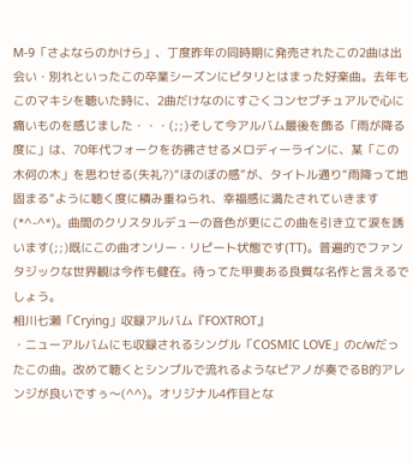M-9「さよならのかけら」、丁度昨年の同時期に発売されたこの2曲は出会い・別れといったこの卒業シーズンにピタリとはまった好楽曲。去年もこのマキシを聴いた時に、2曲だけなのにすごくコンセプチュアルで心に痛いものを感じました・・・(;;)そして今アルバム最後を飾る「雨が降る度に」は、70年代フォークを彷彿させるメロディーラインに、某「この木何の木」を思わせる(失礼?)“ほのぼの感”が、タイトル通り“雨降って地固まる”ように聴く度に積み重ねられ、幸福感に満たされていきます(*^-^*)。曲間のクリスタルデューの音色が更にこの曲を引き立て涙を誘います(;;)既にこの曲オンリー・リピート状態です(TT)。普遍的でファンタジックな世界観は今作も健在。待ってた甲斐ある良質な名作と言えるでしょう。
相川七瀬「Crying」収録アルバム『FOXTROT』
・ニューアルバムにも収録されるシングル「COSMIC LOVE」のc/wだったこの曲。改めて聴くとシンプルで流れるようなピアノが奏でるB的アレンジが良いですぅ〜(^^)。オリジナル4作目とな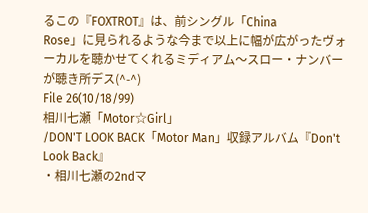るこの『FOXTROT』は、前シングル「China
Rose」に見られるような今まで以上に幅が広がったヴォーカルを聴かせてくれるミディアム〜スロー・ナンバーが聴き所デス(^-^)
File 26(10/18/99)
相川七瀬「Motor☆Girl」
/DON'T LOOK BACK「Motor Man」収録アルバム『Don't Look Back』
・相川七瀬の2ndマ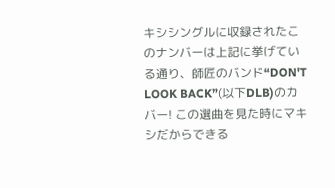キシシングルに収録されたこのナンバーは上記に挙げている通り、師匠のバンド“DON'T
LOOK BACK”(以下DLB)のカバー! この選曲を見た時にマキシだからできる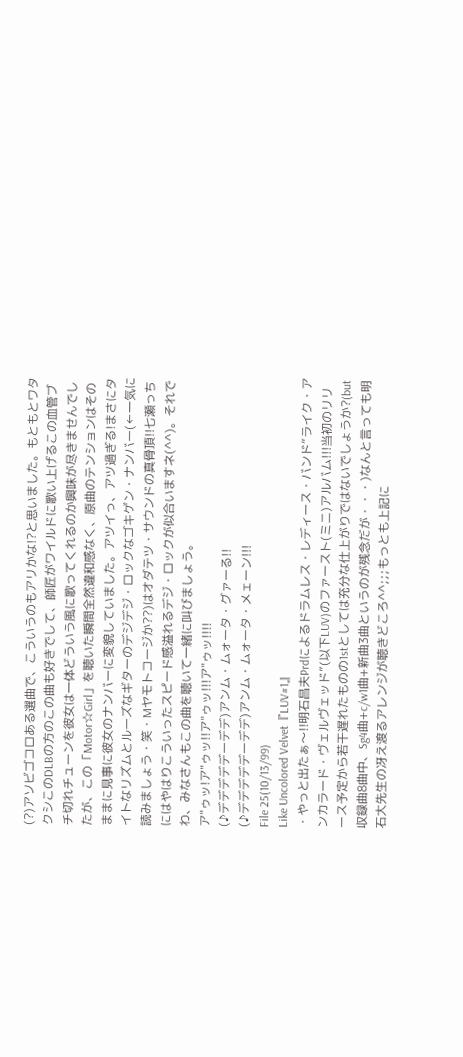(?)アソビゴコロある選曲で、こういうのもアリかな!?と思いました。もともとワタクシこのDLBの方のこの曲も好きでして、師匠がワイルドに歌い上げるこの血管ブチ切れチューンを彼女は一体どういう風に歌ってくれるのか興味が尽きませんでしたが、この「Motor☆Girl」を聴いた瞬間全然違和感なく、原曲のテンションはそのままに見事に彼女のナンバーに変貌していました。アツイっ、アツ過ぎる!まさにタイトなリズムとルーズなギターのデジデジ・ロックなゴキゲン・ナンバー(←一気に読みましょう・笑・Mヤモトコージか??)はオダテツ・サウンドの真骨頂!!七瀬っちにはやはりこういったスピード感溢れるデジ・ロックが似合いますネ(^^)。それでわ、みなさんもこの曲を聴いて一緒に叫びましょう。
ア"ゥッ!ア"ゥッ!!ア"ゥッ!!!ア"ゥッ!!!!
(♪デデデデデーデデ)アンム・ムォータ・グァーる!!
(♪デデデデデーデデ)アンム・ムォータ・メェーン!!!
File 25(10/13/99)
Like Uncolored Velvet『LUV#1』
・やっと出たぁ〜!!明石昌夫Prdによるドラムレス・レディース・バンド“ライク・アンカラード・ヴェルヴェッド”(以下LUV)のファースト(ミニ)アルバム!!!当初のリリース予定から若干遅れたものの1stとしては充分な仕上がりではないでしょうか?(but収録曲8曲中、Sg4曲+c/w1曲+新曲3曲というのが残念だが・・・)なんと言っても明石大先生の冴え渡るアレンジが聴きどころ^^;;;もっとも上記に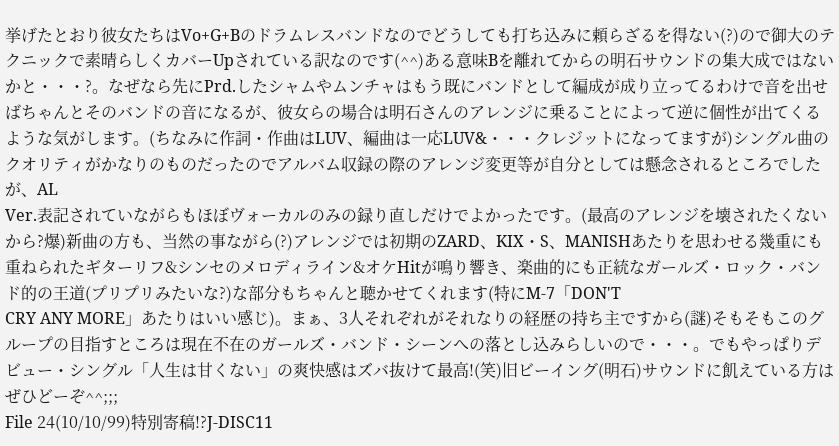挙げたとおり彼女たちはVo+G+Bのドラムレスバンドなのでどうしても打ち込みに頼らざるを得ない(?)ので御大のテクニックで素晴らしくカバーUpされている訳なのです(^^)ある意味Bを離れてからの明石サウンドの集大成ではないかと・・・?。なぜなら先にPrd.したシャムやムンチャはもう既にバンドとして編成が成り立ってるわけで音を出せばちゃんとそのバンドの音になるが、彼女らの場合は明石さんのアレンジに乗ることによって逆に個性が出てくるような気がします。(ちなみに作詞・作曲はLUV、編曲は一応LUV&・・・クレジットになってますが)シングル曲のクオリティがかなりのものだったのでアルバム収録の際のアレンジ変更等が自分としては懸念されるところでしたが、AL
Ver.表記されていながらもほぼヴォーカルのみの録り直しだけでよかったです。(最高のアレンジを壊されたくないから?爆)新曲の方も、当然の事ながら(?)アレンジでは初期のZARD、KIX・S、MANISHあたりを思わせる幾重にも重ねられたギターリフ&シンセのメロディライン&オケHitが鳴り響き、楽曲的にも正統なガールズ・ロック・バンド的の王道(プリプリみたいな?)な部分もちゃんと聴かせてくれます(特にM-7「DON'T
CRY ANY MORE」あたりはいい感じ)。まぁ、3人それぞれがそれなりの経歴の持ち主ですから(謎)そもそもこのグループの目指すところは現在不在のガールズ・バンド・シーンへの落とし込みらしいので・・・。でもやっぱりデビュー・シングル「人生は甘くない」の爽快感はズバ抜けて最高!(笑)旧ビーイング(明石)サウンドに飢えている方はぜひどーぞ^^;;;
File 24(10/10/99)特別寄稿!?J-DISC11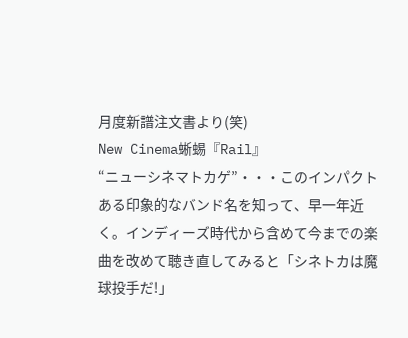月度新譜注文書より(笑)
New Cinema蜥蜴『Rail』
“ニューシネマトカゲ”・・・このインパクトある印象的なバンド名を知って、早一年近く。インディーズ時代から含めて今までの楽曲を改めて聴き直してみると「シネトカは魔球投手だ!」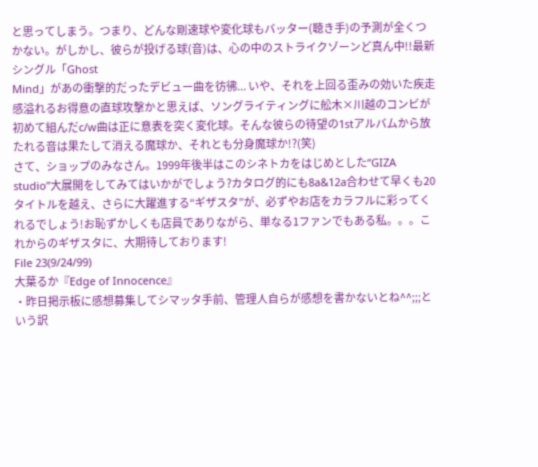と思ってしまう。つまり、どんな剛速球や変化球もバッター(聴き手)の予測が全くつかない。がしかし、彼らが投げる球(音)は、心の中のストライクゾーンど真ん中!!最新シングル「Ghost
Mind」があの衝撃的だったデビュー曲を彷彿... いや、それを上回る歪みの効いた疾走感溢れるお得意の直球攻撃かと思えば、ソングライティングに舩木×川越のコンビが初めて組んだc/w曲は正に意表を突く変化球。そんな彼らの待望の1stアルバムから放たれる音は果たして消える魔球か、それとも分身魔球か!?(笑)
さて、ショップのみなさん。1999年後半はこのシネトカをはじめとした“GIZA
studio”大展開をしてみてはいかがでしょう?カタログ的にも8a&12a合わせて早くも20タイトルを越え、さらに大躍進する“ギザスタ”が、必ずやお店をカラフルに彩ってくれるでしょう!お恥ずかしくも店員でありながら、単なる1ファンでもある私。。。これからのギザスタに、大期待しております!
File 23(9/24/99)
大葉るか『Edge of Innocence』
・昨日掲示板に感想募集してシマッタ手前、管理人自らが感想を書かないとね^^;;;という訳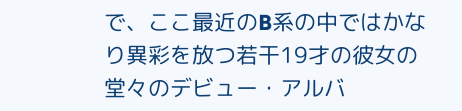で、ここ最近のB系の中ではかなり異彩を放つ若干19才の彼女の堂々のデビュー・アルバ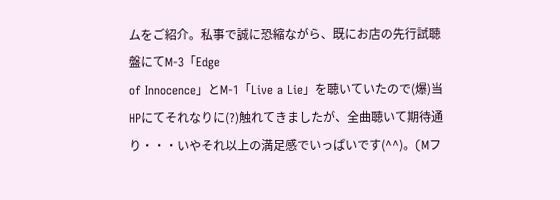ムをご紹介。私事で誠に恐縮ながら、既にお店の先行試聴盤にてM-3「Edge
of Innocence」とM-1「Live a Lie」を聴いていたので(爆)当HPにてそれなりに(?)触れてきましたが、全曲聴いて期待通り・・・いやそれ以上の満足感でいっぱいです(^^)。(Mフ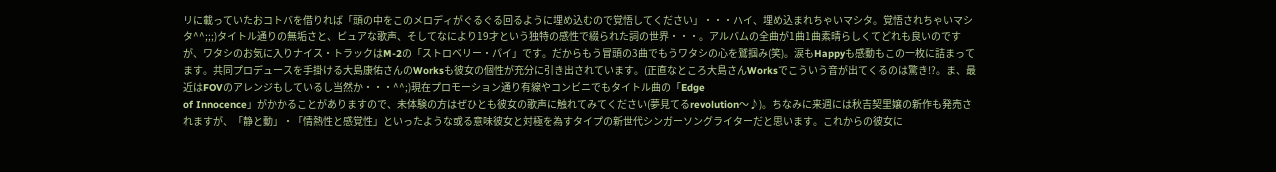リに載っていたおコトバを借りれば「頭の中をこのメロディがぐるぐる回るように埋め込むので覚悟してください」・・・ハイ、埋め込まれちゃいマシタ。覚悟されちゃいマシタ^^;;;)タイトル通りの無垢さと、ピュアな歌声、そしてなにより19才という独特の感性で綴られた詞の世界・・・。アルバムの全曲が1曲1曲素晴らしくてどれも良いのですが、ワタシのお気に入りナイス・トラックはM-2の「ストロベリー・パイ」です。だからもう冒頭の3曲でもうワタシの心を鷲掴み(笑)。涙もHappyも感動もこの一枚に詰まってます。共同プロデュースを手掛ける大島康佑さんのWorksも彼女の個性が充分に引き出されています。(正直なところ大島さんWorksでこういう音が出てくるのは驚き!?。ま、最近はFOVのアレンジもしているし当然か・・・^^;)現在プロモーション通り有線やコンビニでもタイトル曲の「Edge
of Innocence」がかかることがありますので、未体験の方はぜひとも彼女の歌声に触れてみてください(夢見てるrevolution〜♪)。ちなみに来週には秋吉契里嬢の新作も発売されますが、「静と動」・「情熱性と感覚性」といったような或る意味彼女と対極を為すタイプの新世代シンガーソングライターだと思います。これからの彼女に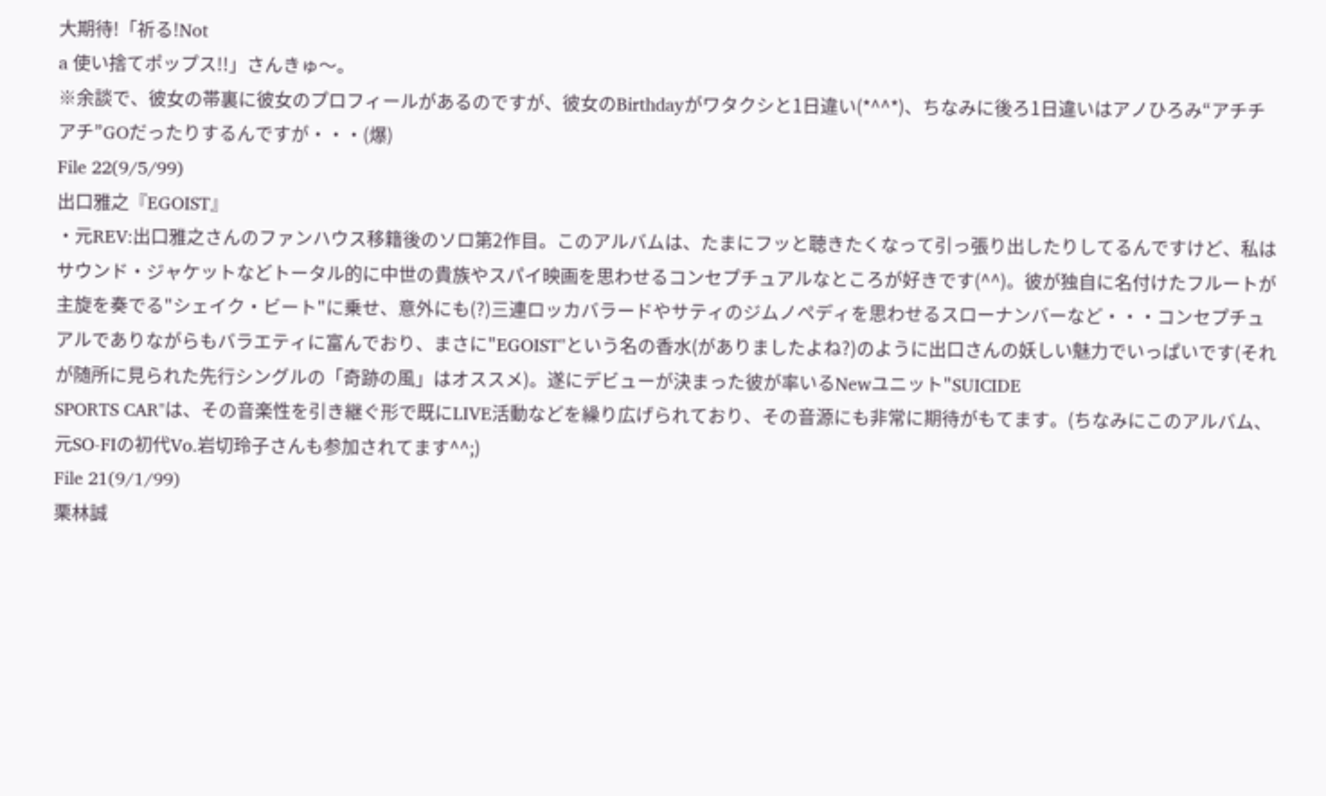大期待!「祈る!Not
a 使い捨てポップス!!」さんきゅ〜。
※余談で、彼女の帯裏に彼女のプロフィールがあるのですが、彼女のBirthdayがワタクシと1日違い(*^^*)、ちなみに後ろ1日違いはアノひろみ“アチチアチ”GOだったりするんですが・・・(爆)
File 22(9/5/99)
出口雅之『EGOIST』
・元REV:出口雅之さんのファンハウス移籍後のソロ第2作目。このアルバムは、たまにフッと聴きたくなって引っ張り出したりしてるんですけど、私はサウンド・ジャケットなどトータル的に中世の貴族やスパイ映画を思わせるコンセプチュアルなところが好きです(^^)。彼が独自に名付けたフルートが主旋を奏でる"シェイク・ビート"に乗せ、意外にも(?)三連ロッカバラードやサティのジムノペディを思わせるスローナンバーなど・・・コンセプチュアルでありながらもバラエティに富んでおり、まさに"EGOIST"という名の香水(がありましたよね?)のように出口さんの妖しい魅力でいっぱいです(それが随所に見られた先行シングルの「奇跡の風」はオススメ)。遂にデビューが決まった彼が率いるNewユニット"SUICIDE
SPORTS CAR"は、その音楽性を引き継ぐ形で既にLIVE活動などを繰り広げられており、その音源にも非常に期待がもてます。(ちなみにこのアルバム、元SO-FIの初代Vo.岩切玲子さんも参加されてます^^;)
File 21(9/1/99)
栗林誠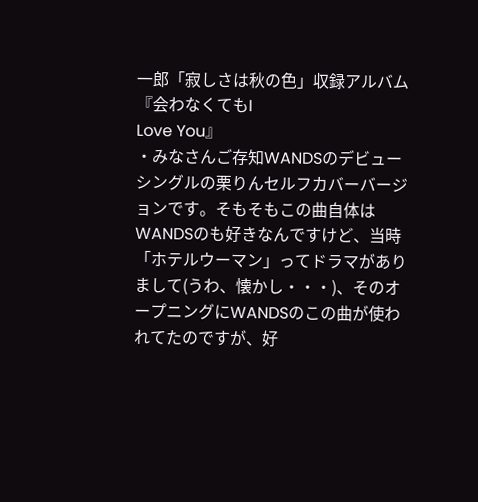一郎「寂しさは秋の色」収録アルバム『会わなくてもI
Love You』
・みなさんご存知WANDSのデビューシングルの栗りんセルフカバーバージョンです。そもそもこの曲自体はWANDSのも好きなんですけど、当時「ホテルウーマン」ってドラマがありまして(うわ、懐かし・・・)、そのオープニングにWANDSのこの曲が使われてたのですが、好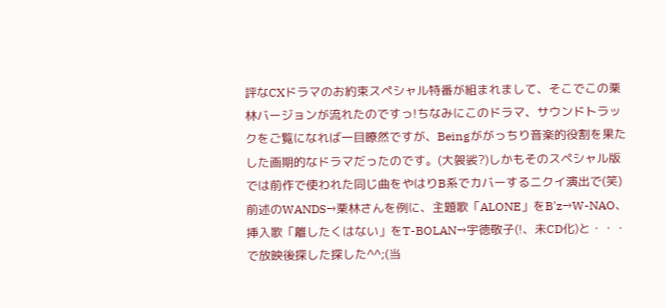評なCXドラマのお約束スペシャル特番が組まれまして、そこでこの栗林バージョンが流れたのですっ!ちなみにこのドラマ、サウンドトラックをご覧になれば一目瞭然ですが、Beingががっちり音楽的役割を果たした画期的なドラマだったのです。(大袈裟?)しかもそのスペシャル版では前作で使われた同じ曲をやはりB系でカバーするニクイ演出で(笑)前述のWANDS→栗林さんを例に、主題歌「ALONE」をB'z→W-NAO、挿入歌「離したくはない」をT-BOLAN→宇徳敬子(!、未CD化)と・・・で放映後探した探した^^;(当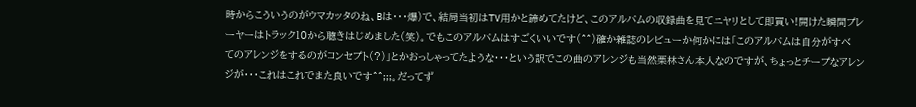時からこういうのがウマカッタのね、Bは・・・爆)で、結局当初はTV用かと諦めてたけど、このアルバムの収録曲を見てニヤリとして即買い!開けた瞬間プレーヤーはトラック10から聴きはじめました(笑)。でもこのアルバムはすごくいいです(^^)確か雑誌のレビューか何かには「このアルバムは自分がすべ
てのアレンジをするのがコンセプト(?)」とかおっしゃってたような・・・という訳でこの曲のアレンジも当然栗林さん本人なのですが、ちょっとチープなアレンジが・・・これはこれでまた良いです^^;;;。だってず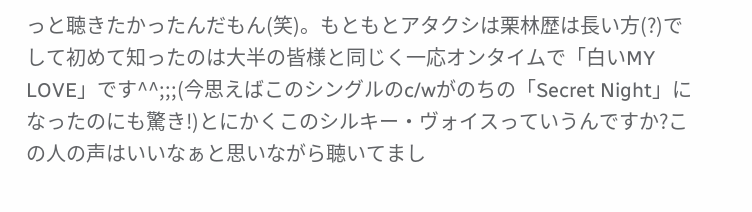っと聴きたかったんだもん(笑)。もともとアタクシは栗林歴は長い方(?)でして初めて知ったのは大半の皆様と同じく一応オンタイムで「白いMY
LOVE」です^^;;;(今思えばこのシングルのc/wがのちの「Secret Night」になったのにも驚き!)とにかくこのシルキー・ヴォイスっていうんですか?この人の声はいいなぁと思いながら聴いてまし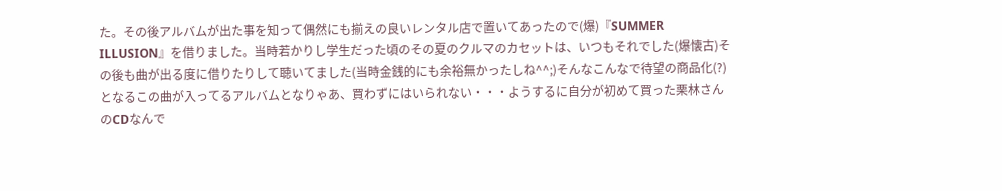た。その後アルバムが出た事を知って偶然にも揃えの良いレンタル店で置いてあったので(爆)『SUMMER
ILLUSION』を借りました。当時若かりし学生だった頃のその夏のクルマのカセットは、いつもそれでした(爆懐古)その後も曲が出る度に借りたりして聴いてました(当時金銭的にも余裕無かったしね^^;)そんなこんなで待望の商品化(?)となるこの曲が入ってるアルバムとなりゃあ、買わずにはいられない・・・ようするに自分が初めて買った栗林さんのCDなんで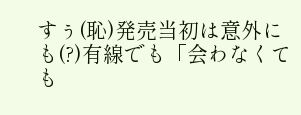すぅ(恥)発売当初は意外にも(?)有線でも「会わなくても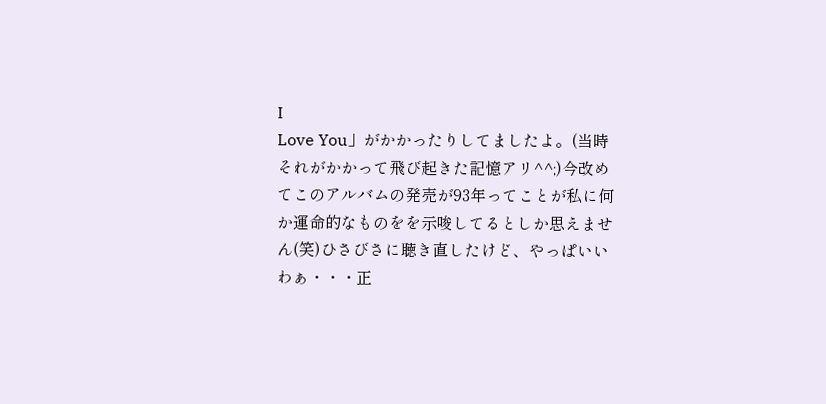I
Love You」がかかったりしてましたよ。(当時それがかかって飛び起きた記憶アリ^^;)今改めてこのアルバムの発売が93年ってことが私に何か運命的なものをを示唆してるとしか思えません(笑)ひさびさに聴き直したけど、やっぱいいわぁ・・・正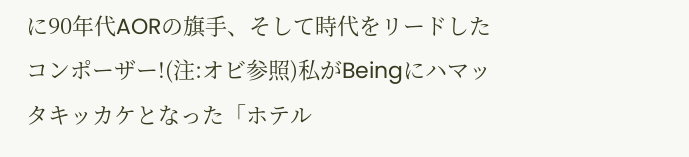に90年代AORの旗手、そして時代をリードしたコンポーザー!(注:オビ参照)私がBeingにハマッタキッカケとなった「ホテル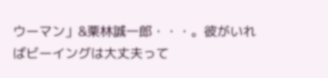ウーマン」&栗林誠一郎・・・。彼がいればビーイングは大丈夫って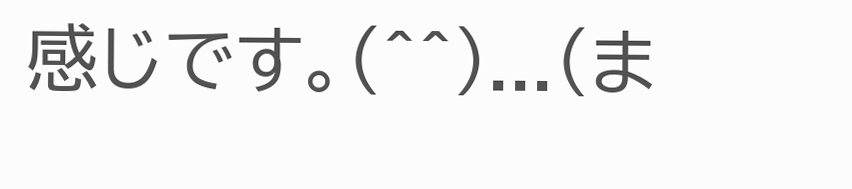感じです。(^^)...(ま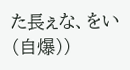た長ぇな、をい(自爆))